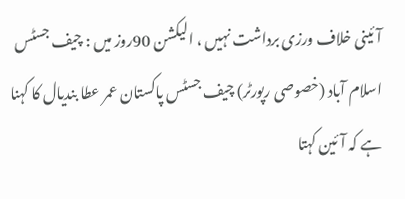آئینی خلاف ورزی برداشت نہیں ، الیکشن 90روز میں : چیف جسٹس
اسلام آباد (خصوصی رپورٹر) چیف جسٹس پاکستان عمر عطا بندیال کا کہنا ہے کہ آئین کہتا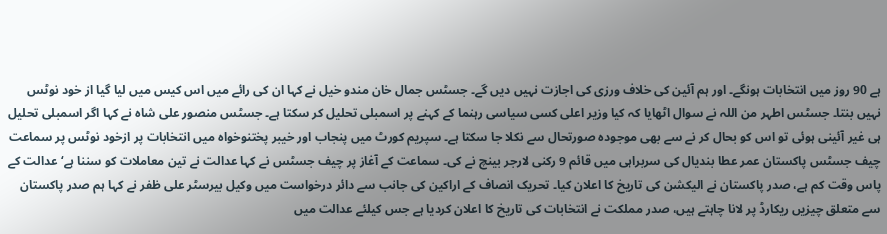ہے 90 روز میں انتخابات ہونگے۔ اور ہم آئین کی خلاف ورزی کی اجازت نہیں دیں گے۔ جسٹس جمال خان مندو خیل نے کہا ان کی رائے میں اس کیس میں لیا گیا از خود نوٹس نہیں بنتا۔ جسٹس اطہر من اللہ نے سوال اٹھایا کہ کیا وزیر اعلی کسی سیاسی رہنما کے کہنے پر اسمبلی تحلیل کر سکتا ہے۔ جسٹس منصور علی شاہ نے کہا اگر اسمبلی تحلیل ہی غیر آئینی ہوئی تو اس کو بحال کر نے سے بھی موجودہ صورتحال سے نکلا جا سکتا ہے۔ سپریم کورٹ میں پنجاب اور خیبر پختنوخواہ میں انتخابات پر ازخود نوٹس پر سماعت چیف جسٹس پاکستان عمر عطا بندیال کی سربراہی میں قائم 9 رکنی لارجر بینچ نے کی۔ سماعت کے آغاز پر چیف جسٹس نے کہا عدالت نے تین معاملات کو سننا ہے‘ عدالت کے پاس وقت کم ہے، صدر پاکستان نے الیکشن کی تاریخ کا اعلان کیا۔ تحریک انصاف کے اراکین کی جانب سے دائر درخواست میں وکیل بیرسٹر علی ظفر نے کہا ہم صدر پاکستان سے متعلق چیزیں ریکارڈ پر لانا چاہتے ہیں، صدر مملکت نے انتخابات کی تاریخ کا اعلان کردیا ہے جس کیلئے عدالت میں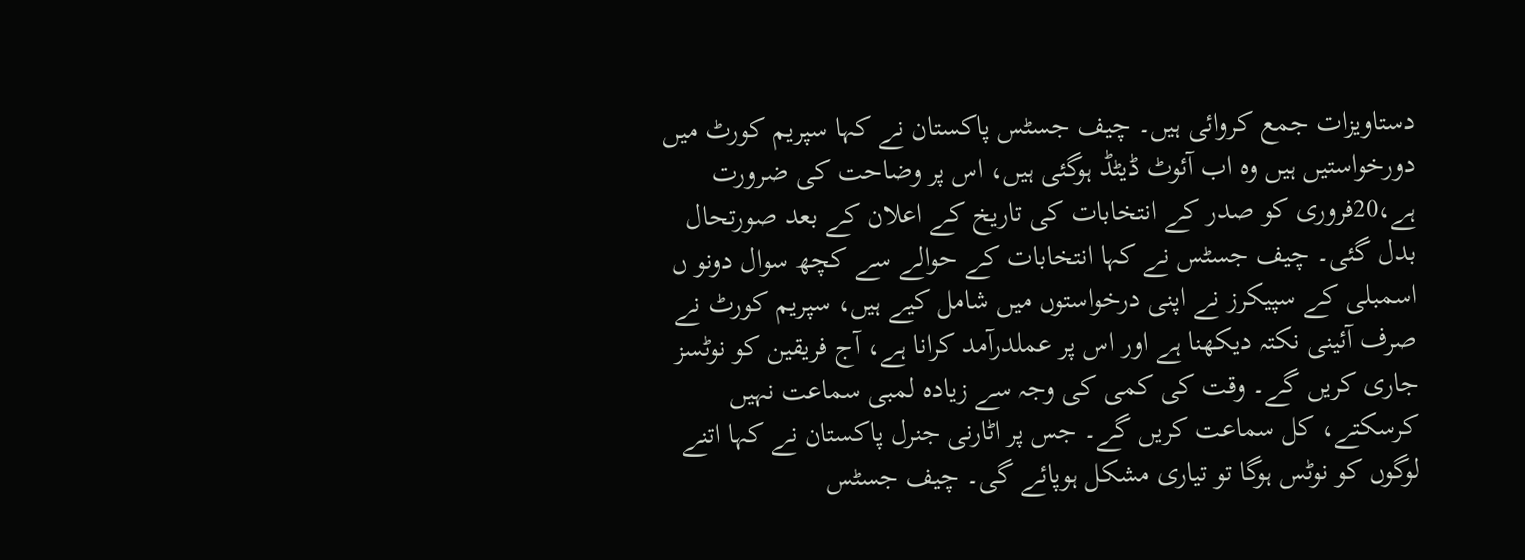دستاویزات جمع کروائی ہیں۔ چیف جسٹس پاکستان نے کہا سپریم کورٹ میں دورخواستیں ہیں وہ اب آئوٹ ڈیٹڈ ہوگئی ہیں، اس پر وضاحت کی ضرورت ہے،20فروری کو صدر کے انتخابات کی تاریخ کے اعلان کے بعد صورتحال بدل گئی۔ چیف جسٹس نے کہا انتخابات کے حوالے سے کچھ سوال دونو ں اسمبلی کے سپیکرز نے اپنی درخواستوں میں شامل کیے ہیں، سپریم کورٹ نے صرف آئینی نکتہ دیکھنا ہے اور اس پر عملدرآمد کرانا ہے، آج فریقین کو نوٹسز جاری کریں گے۔ وقت کی کمی کی وجہ سے زیادہ لمبی سماعت نہیں کرسکتے، کل سماعت کریں گے۔ جس پر اٹارنی جنرل پاکستان نے کہا اتنے لوگوں کو نوٹس ہوگا تو تیاری مشکل ہوپائے گی۔ چیف جسٹس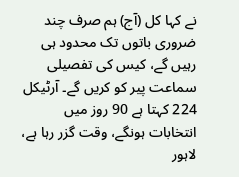نے کہا کل (آج) ہم صرف چند ضروری باتوں تک محدود ہی رہیں گے، کیس کی تفصیلی سماعت پیر کو کریں گے۔ آرٹیکل 224 کہتا ہے 90 روز میں انتخابات ہونگے، وقت گزر رہا ہے، لاہور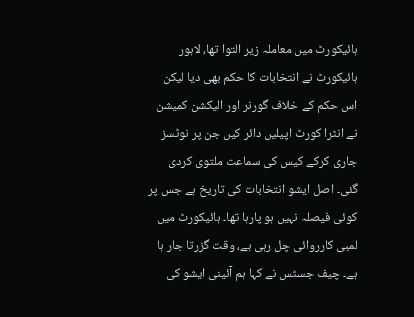ہائیکورٹ میں معاملہ زیر التوا تھا، لاہور ہائیکورٹ نے انتخابات کا حکم بھی دیا لیکن اس حکم کے خلاف گورنر اور الیکشن کمیشن نے انٹرا کورٹ اپیلیں دائر کیں جن پر نوٹسز جاری کرکے کیس کی سماعت ملتوی کردی گئی۔ اصل ایشو انتخابات کی تاریخ ہے جس پر کوئی فیصلہ نہیں ہو پارہا تھا۔ ہائیکورٹ میں لمبی کارروائی چل رہی ہے، وقت گزرتا جار ہا ہے۔ چیف جسٹس نے کہا ہم آئینی ایشو کی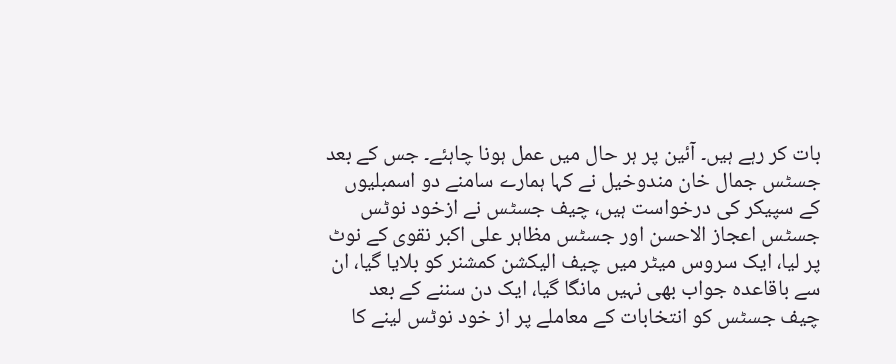بات کر رہے ہیں۔ آئین پر ہر حال میں عمل ہونا چاہئے۔ جس کے بعد جسٹس جمال خان مندوخیل نے کہا ہمارے سامنے دو اسمبلیوں کے سپیکر کی درخواست ہیں، چیف جسٹس نے ازخود نوٹس جسٹس اعجاز الاحسن اور جسٹس مظاہر علی اکبر نقوی کے نوٹ پر لیا، ایک سروس میٹر میں چیف الیکشن کمشنر کو بلایا گیا، ان سے باقاعدہ جواب بھی نہیں مانگا گیا، ایک دن سننے کے بعد چیف جسٹس کو انتخابات کے معاملے پر از خود نوٹس لینے کا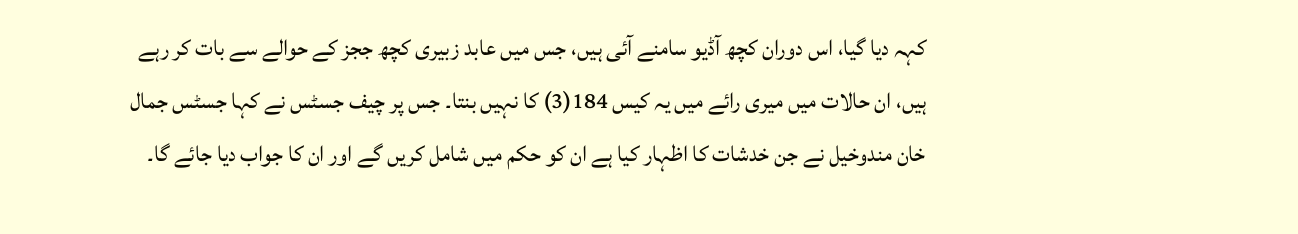کہہ دیا گیا، اس دوران کچھ آڈیو سامنے آئی ہیں، جس میں عابد زبیری کچھ ججز کے حوالے سے بات کر رہے ہیں، ان حالات میں میری رائے میں یہ کیس 184(3) کا نہیں بنتا۔ جس پر چیف جسٹس نے کہا جسٹس جمال خان مندوخیل نے جن خدشات کا اظہار کیا ہے ان کو حکم میں شامل کریں گے اور ان کا جواب دیا جائے گا۔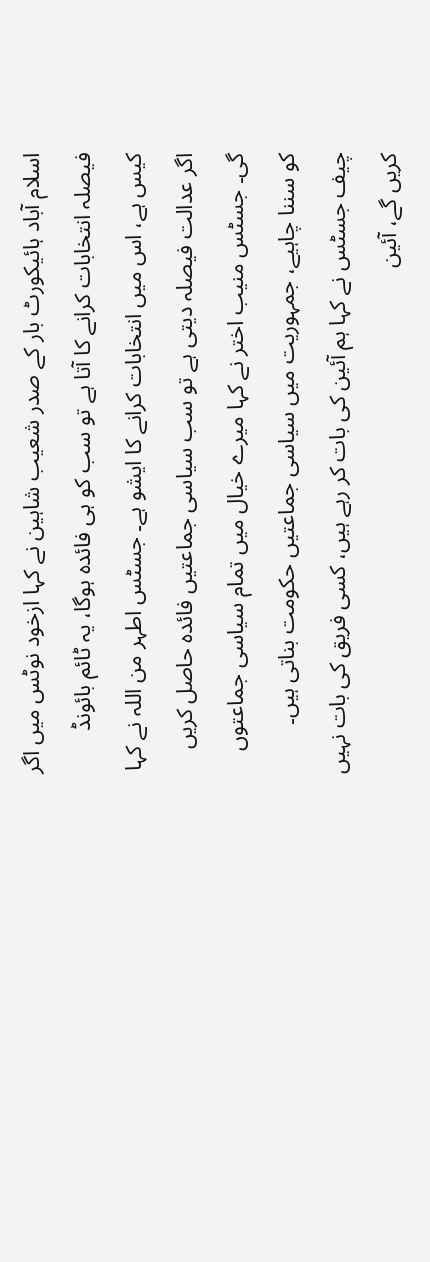اسلام آباد ہائیکورٹ بار کے صدر شعیب شاہین نے کہا ازخود نوٹس میں اگر فیصلہ انتخابات کرانے کا آتا ہے تو سب کو ہی فائدہ ہوگا، یہ ٹائم بائونڈ کیس ہے، اس میں انتخابات کرانے کا ایشو ہے۔ جسٹس اطہر من اللہ نے کہا اگر عدالت فیصلہ دیتی ہے تو سب سیاسی جماعتیں فائدہ حاصل کریں گی۔ جسٹس منیب اختر نے کہا میرے خیال میں تمام سیاسی جماعتوں کو سننا چاہیے، جمہوریت میں سیاسی جماعتیں حکومت بناتی ہیں۔ چیف جسٹس نے کہا ہم آئین کی بات کر رہے ہیں، کسی فریق کی بات نہیں کریں گے، آئین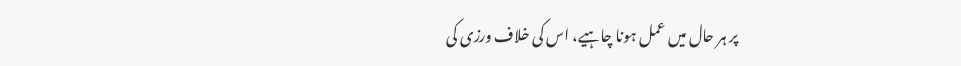پر ہر حال میں عمل ہونا چاہیے، اس کی خلاف ورزی کی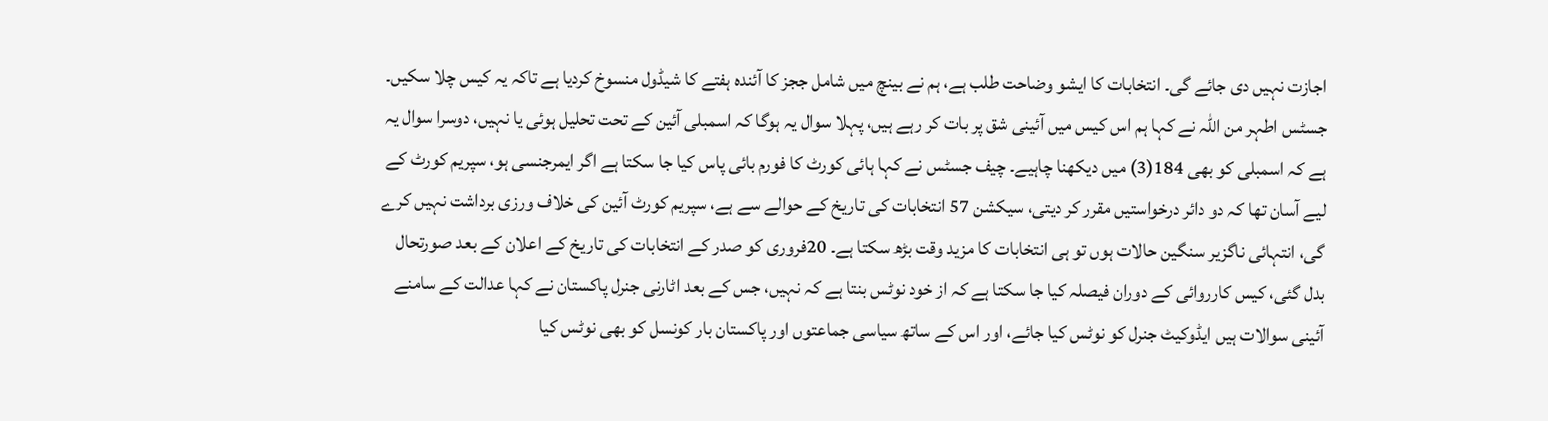اجازت نہیں دی جائے گی۔ انتخابات کا ایشو وضاحت طلب ہے، ہم نے بینچ میں شامل ججز کا آئندہ ہفتے کا شیڈول منسوخ کردیا ہے تاکہ یہ کیس چلا سکیں۔ جسٹس اطہر من اللہ نے کہا ہم اس کیس میں آئینی شق پر بات کر رہے ہیں، پہلا سوال یہ ہوگا کہ اسمبلی آئین کے تحت تحلیل ہوئی یا نہیں، دوسرا سوال یہ ہے کہ اسمبلی کو بھی 184(3) میں دیکھنا چاہیے۔ چیف جسٹس نے کہا ہائی کورٹ کا فورم بائی پاس کیا جا سکتا ہے اگر ایمرجنسی ہو، سپریم کورٹ کے لیے آسان تھا کہ دو دائر درخواستیں مقرر کر دیتی، سیکشن 57 انتخابات کی تاریخ کے حوالے سے ہے، سپریم کورٹ آئین کی خلاف ورزی برداشت نہیں کرے گی، انتہائی ناگزیر سنگین حالات ہوں تو ہی انتخابات کا مزید وقت بڑھ سکتا ہے۔ 20فروری کو صدر کے انتخابات کی تاریخ کے اعلان کے بعد صورتحال بدل گئی، کیس کارروائی کے دوران فیصلہ کیا جا سکتا ہے کہ از خود نوٹس بنتا ہے کہ نہیں، جس کے بعد اٹارنی جنرل پاکستان نے کہا عدالت کے سامنے آئینی سوالات ہیں ایڈوکیٹ جنرل کو نوٹس کیا جائے، اور اس کے ساتھ سیاسی جماعتوں اور پاکستان بار کونسل کو بھی نوٹس کیا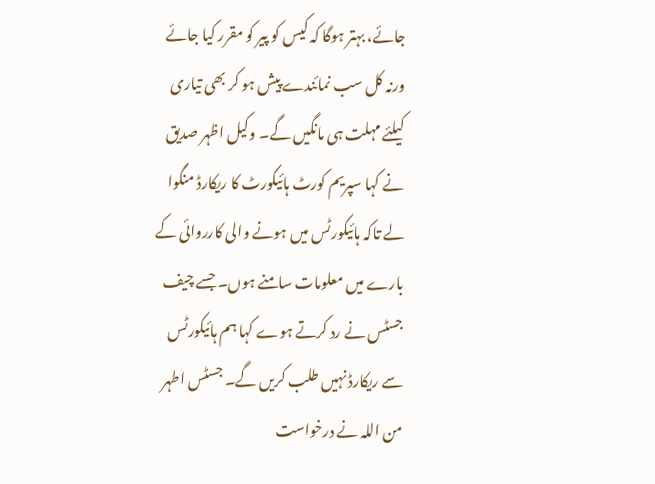جائے، بہتر ہوگا کہ کیس کو پیر کو مقرر کیا جائے ورنہ کل سب نمائندے پیش ہو کر بھی تیاری کیلئے مہلت ہی مانگیں گے۔ وکیل اظہر صدیق نے کہا سپریم کورٹ ہائیکورٹ کا ریکارڈ منگوا لے تاکہ ہائیکورٹس میں ہونے والی کارروائی کے بارے میں معلومات سامنے ہوں۔ جسے چیف جسٹس نے رد کرتے ہوے کہا ہم ہائیکورٹس سے ریکارڈ نہیں طلب کریں گے۔ جسٹس اطہر من اللہ نے درخواست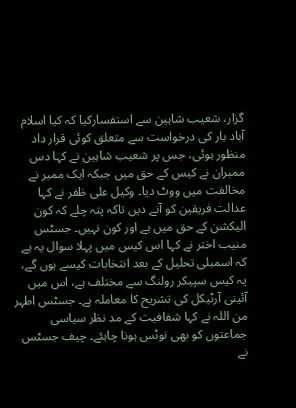گزار، شعیب شاہین سے استفسارکیا کہ کیا اسلام آباد بار کی درخواست سے متعلق کوئی قرار داد منظور ہوئی، جس پر شعیب شاہین نے کہا دس ممبران نے کیس کے حق میں جبکہ ایک ممبر نے مخالفت میں ووٹ دیا۔ وکیل علی ظفر نے کہا عدالت فریقین کو آنے دیں تاکہ پتہ چلے کہ کون الیکشن کے حق میں ہے اور کون نہیں۔ جسٹس منیب اختر نے کہا اس کیس میں پہلا سوال یہ ہے کہ اسمبلی تحلیل کے بعد انتخابات کیسے ہوں گے، یہ کیس سپیکر رولنگ سے مختلف ہے، اس میں آئینی آرٹیکل کی تشریح کا معاملہ ہے۔ جسٹس اطہر من اللہ نے کہا شفافیت کے مد نظر سیاسی جماعتوں کو بھی نوٹس ہونا چاہئے۔ چیف جسٹس نے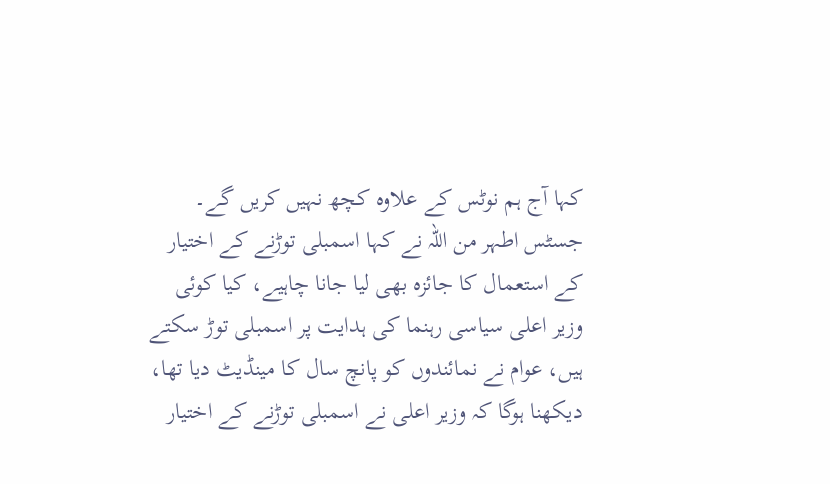کہا آج ہم نوٹس کے علاوہ کچھ نہیں کریں گے۔ جسٹس اطہر من اللہ نے کہا اسمبلی توڑنے کے اختیار کے استعمال کا جائزہ بھی لیا جانا چاہیے، کیا کوئی وزیر اعلی سیاسی رہنما کی ہدایت پر اسمبلی توڑ سکتے ہیں، عوام نے نمائندوں کو پانچ سال کا مینڈیٹ دیا تھا، دیکھنا ہوگا کہ وزیر اعلی نے اسمبلی توڑنے کے اختیار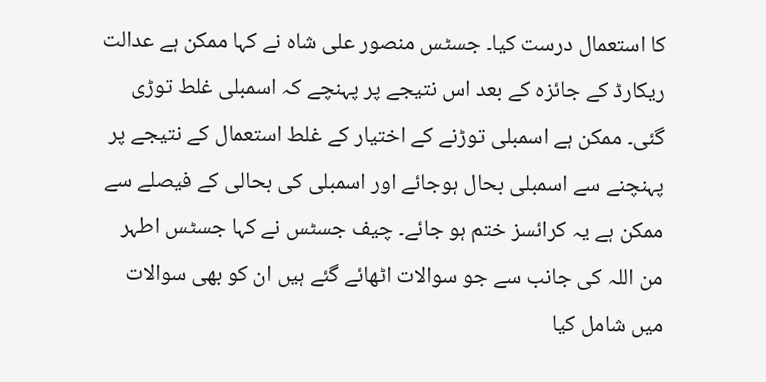کا استعمال درست کیا۔ جسٹس منصور علی شاہ نے کہا ممکن ہے عدالت ریکارڈ کے جائزہ کے بعد اس نتیجے پر پہنچے کہ اسمبلی غلط توڑی گئی۔ ممکن ہے اسمبلی توڑنے کے اختیار کے غلط استعمال کے نتیجے پر پہنچنے سے اسمبلی بحال ہوجائے اور اسمبلی کی بحالی کے فیصلے سے ممکن ہے یہ کرائسز ختم ہو جائے۔ چیف جسٹس نے کہا جسٹس اطہر من اللہ کی جانب سے جو سوالات اٹھائے گئے ہیں ان کو بھی سوالات میں شامل کیا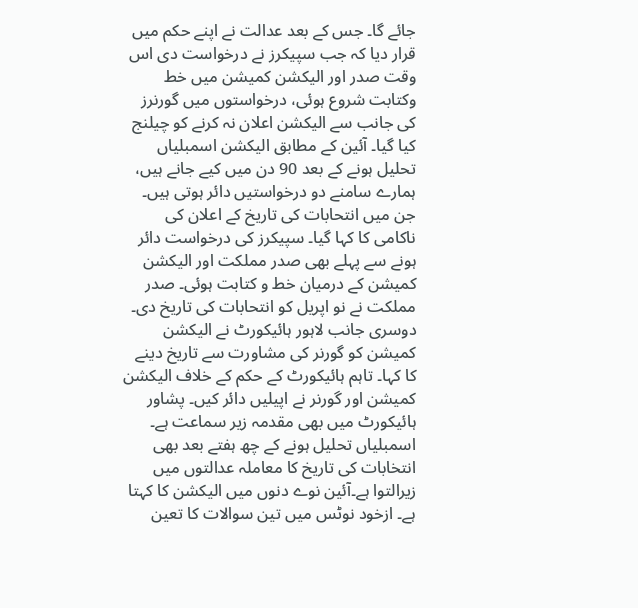جائے گا۔ جس کے بعد عدالت نے اپنے حکم میں قرار دیا کہ جب سپیکرز نے درخواست دی اس وقت صدر اور الیکشن کمیشن میں خط وکتابت شروع ہوئی، درخواستوں میں گورنرز کی جانب سے الیکشن اعلان نہ کرنے کو چیلنج کیا گیا۔ آئین کے مطابق الیکشن اسمبلیاں تحلیل ہونے کے بعد 90 دن میں کیے جانے ہیں، ہمارے سامنے دو درخواستیں دائر ہوتی ہیں۔ جن میں انتحابات کی تاریخ کے اعلان کی ناکامی کا کہا گیا۔ سپیکرز کی درخواست دائر ہونے سے پہلے بھی صدر مملکت اور الیکشن کمیشن کے درمیان خط و کتابت ہوئی۔ صدر مملکت نے نو اپریل کو انتحابات کی تاریخ دی۔ دوسری جانب لاہور ہائیکورٹ نے الیکشن کمیشن کو گورنر کی مشاورت سے تاریخ دینے کا کہا۔ تاہم ہائیکورٹ کے حکم کے خلاف الیکشن کمیشن اور گورنر نے اپیلیں دائر کیں۔ پشاور ہائیکورٹ میں بھی مقدمہ زیر سماعت ہے۔ اسمبلیاں تحلیل ہونے کے چھ ہفتے بعد بھی انتخابات کی تاریخ کا معاملہ عدالتوں میں زیرالتوا ہے۔آئین نوے دنوں میں الیکشن کا کہتا ہے۔ ازخود نوٹس میں تین سوالات کا تعین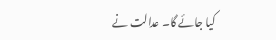کیا جائے گا۔ عدالت نے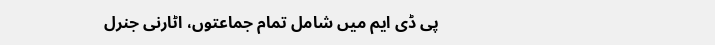پی ڈی ایم میں شامل تمام جماعتوں، اٹارنی جنرل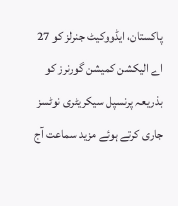پاکستان، ایڈووکیٹ جنرلز کو 27 اے الیکشن کمیشن گورنرز کو بذریعہ پرنسپل سیکریٹری نوٹسز جاری کرتے ہوئے مزید سماعت آج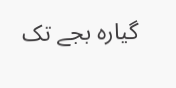گیارہ بجے تک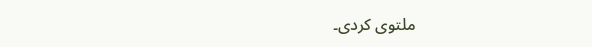ملتوی کردی۔